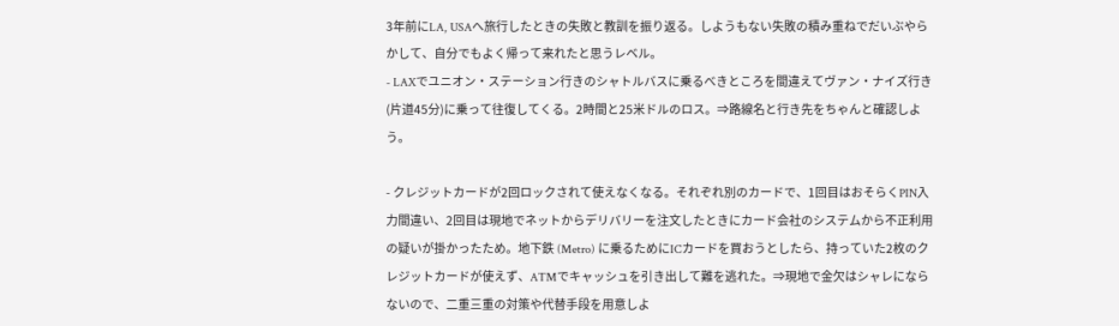3年前にLA, USAへ旅行したときの失敗と教訓を振り返る。しようもない失敗の積み重ねでだいぶやらかして、自分でもよく帰って来れたと思うレベル。
- LAXでユニオン・ステーション行きのシャトルバスに乗るべきところを間違えてヴァン・ナイズ行き(片道45分)に乗って往復してくる。2時間と25米ドルのロス。⇒路線名と行き先をちゃんと確認しよう。

- クレジットカードが2回ロックされて使えなくなる。それぞれ別のカードで、1回目はおそらくPIN入力間違い、2回目は現地でネットからデリバリーを注文したときにカード会社のシステムから不正利用の疑いが掛かったため。地下鉄 (Metro) に乗るためにICカードを買おうとしたら、持っていた2枚のクレジットカードが使えず、ATMでキャッシュを引き出して難を逃れた。⇒現地で金欠はシャレにならないので、二重三重の対策や代替手段を用意しよ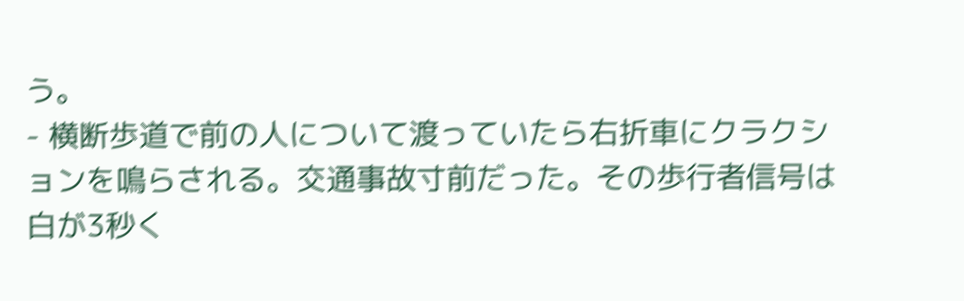う。
- 横断歩道で前の人について渡っていたら右折車にクラクションを鳴らされる。交通事故寸前だった。その歩行者信号は白が3秒く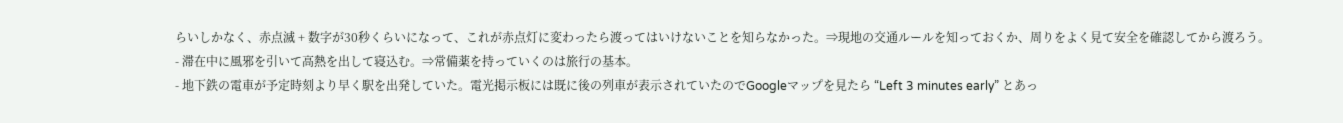らいしかなく、赤点滅 + 数字が30秒くらいになって、これが赤点灯に変わったら渡ってはいけないことを知らなかった。⇒現地の交通ルールを知っておくか、周りをよく見て安全を確認してから渡ろう。
- 滞在中に風邪を引いて高熱を出して寝込む。⇒常備薬を持っていくのは旅行の基本。
- 地下鉄の電車が予定時刻より早く駅を出発していた。電光掲示板には既に後の列車が表示されていたのでGoogleマップを見たら “Left 3 minutes early” とあっ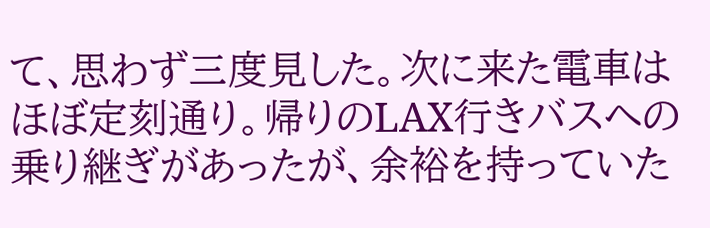て、思わず三度見した。次に来た電車はほぼ定刻通り。帰りのLAX行きバスへの乗り継ぎがあったが、余裕を持っていた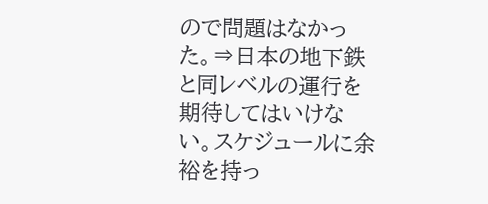ので問題はなかった。⇒日本の地下鉄と同レベルの運行を期待してはいけない。スケジュールに余裕を持っ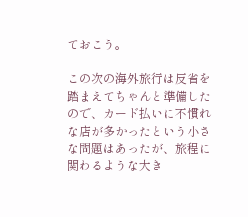ておこう。

この次の海外旅行は反省を踏まえてちゃんと準備したので、カード払いに不慣れな店が多かったという小さな問題はあったが、旅程に関わるような大き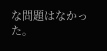な問題はなかった。